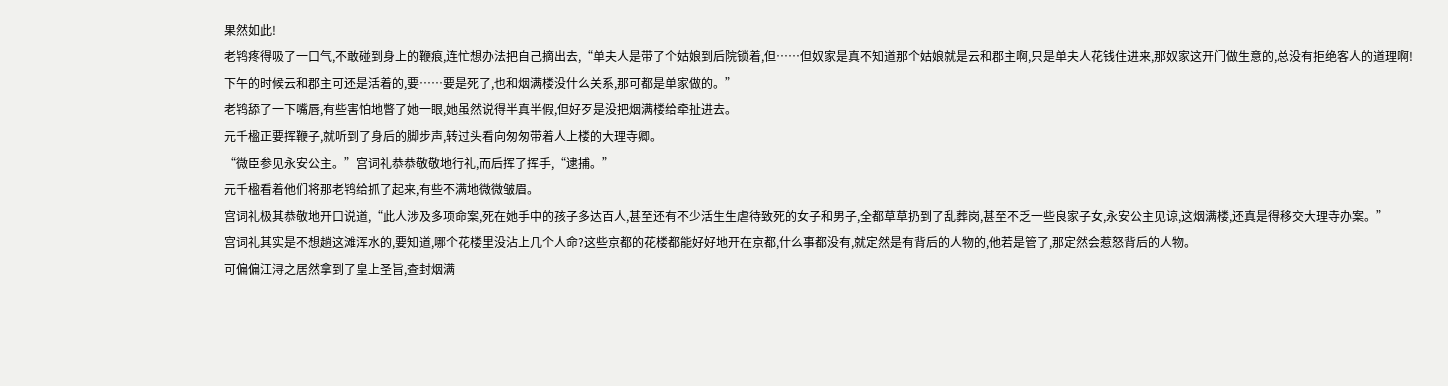果然如此!
老鸨疼得吸了一口气,不敢碰到身上的鞭痕,连忙想办法把自己摘出去,“单夫人是带了个姑娘到后院锁着,但……但奴家是真不知道那个姑娘就是云和郡主啊,只是单夫人花钱住进来,那奴家这开门做生意的,总没有拒绝客人的道理啊!下午的时候云和郡主可还是活着的,要……要是死了,也和烟满楼没什么关系,那可都是单家做的。”
老鸨舔了一下嘴唇,有些害怕地瞥了她一眼,她虽然说得半真半假,但好歹是没把烟满楼给牵扯进去。
元千楹正要挥鞭子,就听到了身后的脚步声,转过头看向匆匆带着人上楼的大理寺卿。
“微臣参见永安公主。”宫词礼恭恭敬敬地行礼,而后挥了挥手,“逮捕。”
元千楹看着他们将那老鸨给抓了起来,有些不满地微微皱眉。
宫词礼极其恭敬地开口说道,“此人涉及多项命案,死在她手中的孩子多达百人,甚至还有不少活生生虐待致死的女子和男子,全都草草扔到了乱葬岗,甚至不乏一些良家子女,永安公主见谅,这烟满楼,还真是得移交大理寺办案。”
宫词礼其实是不想趟这滩浑水的,要知道,哪个花楼里没沾上几个人命?这些京都的花楼都能好好地开在京都,什么事都没有,就定然是有背后的人物的,他若是管了,那定然会惹怒背后的人物。
可偏偏江浔之居然拿到了皇上圣旨,查封烟满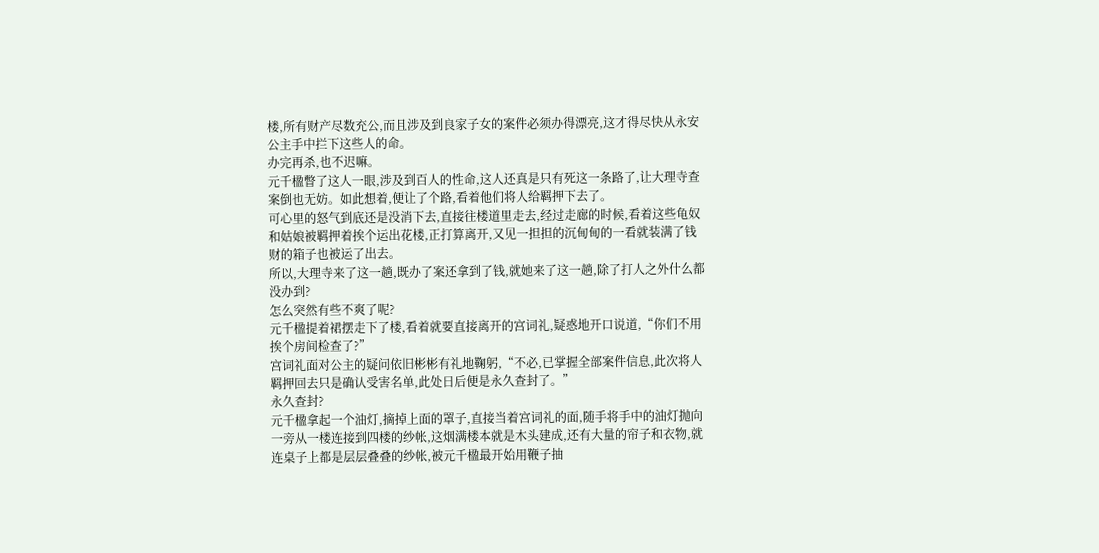楼,所有财产尽数充公,而且涉及到良家子女的案件必须办得漂亮,这才得尽快从永安公主手中拦下这些人的命。
办完再杀,也不迟嘛。
元千楹瞥了这人一眼,涉及到百人的性命,这人还真是只有死这一条路了,让大理寺查案倒也无妨。如此想着,便让了个路,看着他们将人给羁押下去了。
可心里的怒气到底还是没消下去,直接往楼道里走去,经过走廊的时候,看着这些龟奴和姑娘被羁押着挨个运出花楼,正打算离开,又见一担担的沉甸甸的一看就装满了钱财的箱子也被运了出去。
所以,大理寺来了这一趟,既办了案还拿到了钱,就她来了这一趟,除了打人之外什么都没办到?
怎么突然有些不爽了呢?
元千楹提着裙摆走下了楼,看着就要直接离开的宫词礼,疑惑地开口说道,“你们不用挨个房间检查了?”
宫词礼面对公主的疑问依旧彬彬有礼地鞠躬,“不必,已掌握全部案件信息,此次将人羁押回去只是确认受害名单,此处日后便是永久查封了。”
永久查封?
元千楹拿起一个油灯,摘掉上面的罩子,直接当着宫词礼的面,随手将手中的油灯抛向一旁从一楼连接到四楼的纱帐,这烟满楼本就是木头建成,还有大量的帘子和衣物,就连桌子上都是层层叠叠的纱帐,被元千楹最开始用鞭子抽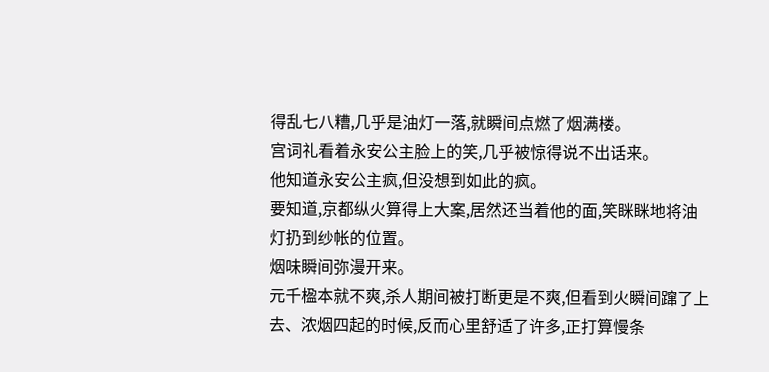得乱七八糟,几乎是油灯一落,就瞬间点燃了烟满楼。
宫词礼看着永安公主脸上的笑,几乎被惊得说不出话来。
他知道永安公主疯,但没想到如此的疯。
要知道,京都纵火算得上大案,居然还当着他的面,笑眯眯地将油灯扔到纱帐的位置。
烟味瞬间弥漫开来。
元千楹本就不爽,杀人期间被打断更是不爽,但看到火瞬间蹿了上去、浓烟四起的时候,反而心里舒适了许多,正打算慢条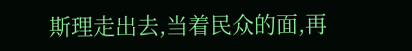斯理走出去,当着民众的面,再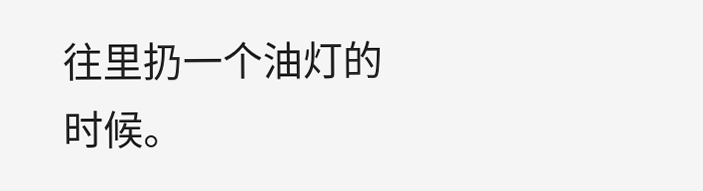往里扔一个油灯的时候。